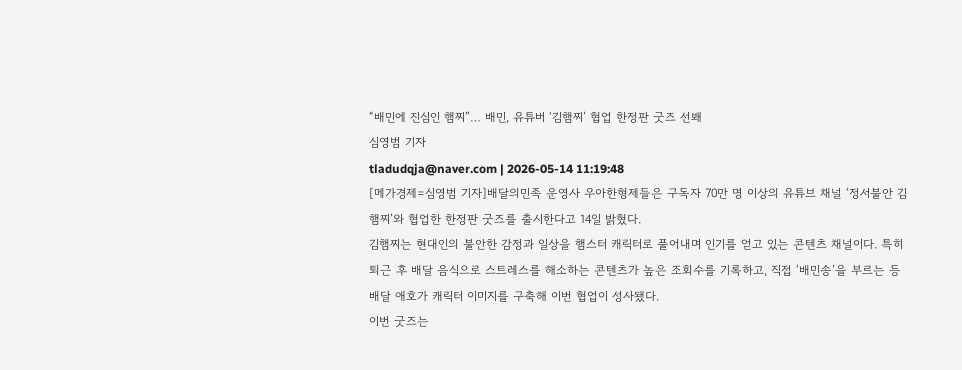“배민에 진심인 햄찌”… 배민, 유튜버 ‘김햄찌’ 협업 한정판 굿즈 선봬
심영범 기자
tladudqja@naver.com | 2026-05-14 11:19:48
[메가경제=심영범 기자]배달의민족 운영사 우아한형제들은 구독자 70만 명 이상의 유튜브 채널 ‘정서불안 김햄찌’와 협업한 한정판 굿즈를 출시한다고 14일 밝혔다.
김햄찌는 현대인의 불안한 감정과 일상을 햄스터 캐릭터로 풀어내며 인기를 얻고 있는 콘텐츠 채널이다. 특히 퇴근 후 배달 음식으로 스트레스를 해소하는 콘텐츠가 높은 조회수를 기록하고, 직접 ‘배민송’을 부르는 등 배달 애호가 캐릭터 이미지를 구축해 이번 협업이 성사됐다.
이번 굿즈는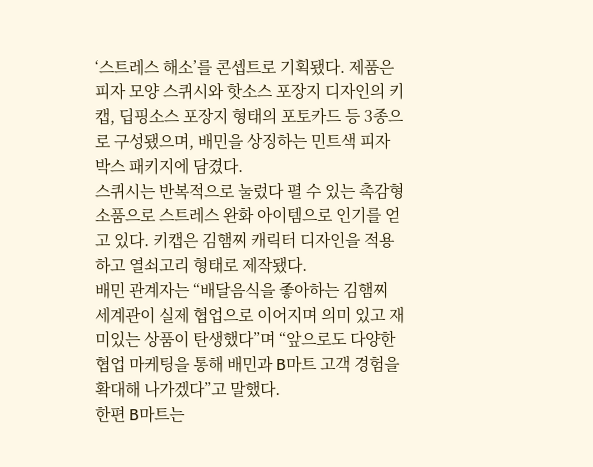‘스트레스 해소’를 콘셉트로 기획됐다. 제품은 피자 모양 스퀴시와 핫소스 포장지 디자인의 키캡, 딥핑소스 포장지 형태의 포토카드 등 3종으로 구성됐으며, 배민을 상징하는 민트색 피자 박스 패키지에 담겼다.
스퀴시는 반복적으로 눌렀다 펼 수 있는 촉감형 소품으로 스트레스 완화 아이템으로 인기를 얻고 있다. 키캡은 김햄찌 캐릭터 디자인을 적용하고 열쇠고리 형태로 제작됐다.
배민 관계자는 “배달음식을 좋아하는 김햄찌 세계관이 실제 협업으로 이어지며 의미 있고 재미있는 상품이 탄생했다”며 “앞으로도 다양한 협업 마케팅을 통해 배민과 B마트 고객 경험을 확대해 나가겠다”고 말했다.
한편 B마트는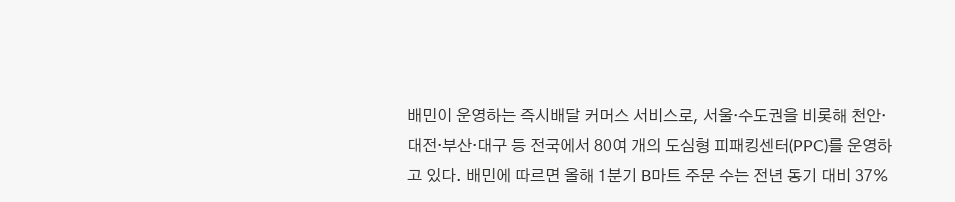배민이 운영하는 즉시배달 커머스 서비스로, 서울·수도권을 비롯해 천안·대전·부산·대구 등 전국에서 80여 개의 도심형 피패킹센터(PPC)를 운영하고 있다. 배민에 따르면 올해 1분기 B마트 주문 수는 전년 동기 대비 37%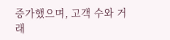증가했으며, 고객 수와 거래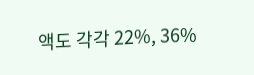액도 각각 22%, 36%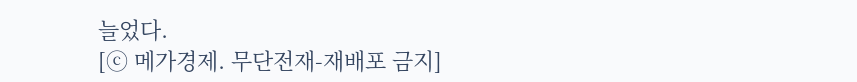늘었다.
[ⓒ 메가경제. 무단전재-재배포 금지]